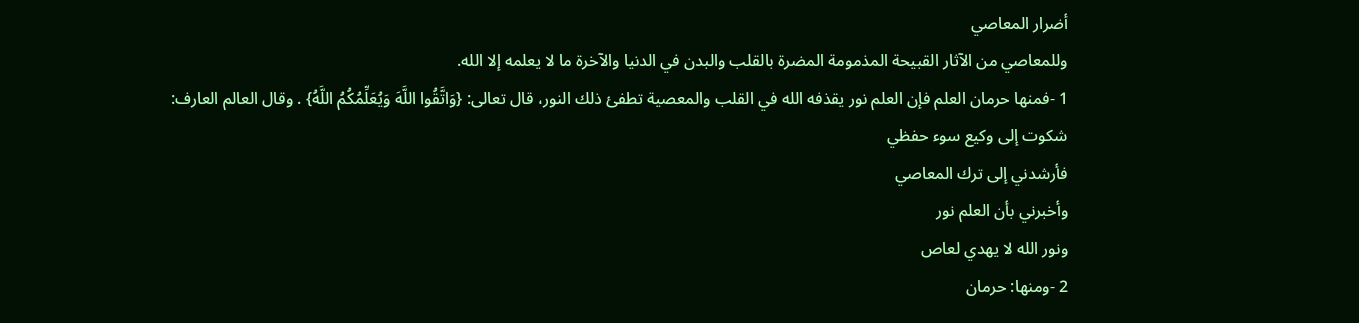أضرار المعاصي
وللمعاصي من الآثار القبيحة المذمومة المضرة بالقلب والبدن في الدنيا والآخرة ما لا يعلمه إلا الله.
1 -فمنها حرمان العلم فإن العلم نور يقذفه الله في القلب والمعصية تطفئ ذلك النور، قال تعالى: {وَاتَّقُوا اللَّهَ وَيُعَلِّمُكُمُ اللَّهُ} . وقال العالم العارف:
شكوت إلى وكيع سوء حفظي
فأرشدني إلى ترك المعاصي
وأخبرني بأن العلم نور
ونور الله لا يهدي لعاص
2 -ومنها: حرمان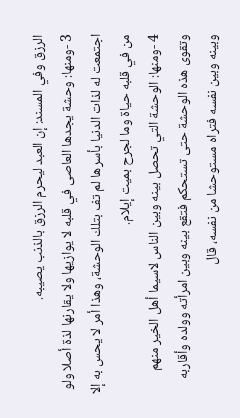الرزق وفي المسند: إن العبد ليحرم الرزق بالذنب يصيبه.
3 -ومنها: وحشة يجدها العاصى في قلبه لا يوازيها ولا يقارنها لذة أصلا ولو اجتمعت له لذات الدنيا بأسرها لم تف بتلك الوحشة، وهذا أمر لا يحس به إلا من في قلبه حياة وما لجرح بميت إيلام.
4 -ومنها: الوحشة التي تحصل بينه وبين الناس لاسيما أهل الخير منهم وتقوى هذه الوحشة حتى تستحكم فتقع بينه وبين امرأته وولده وأقاربه وبينه وبين نفسه فتراه مستوحشا من نفسه، قال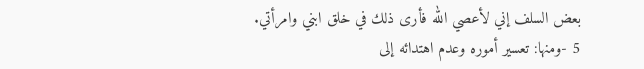بعض السلف إني لأعصي الله فأرى ذلك في خلق ابني وامرأتي.
5 -ومنها: تعسير أموره وعدم اهتدائه إلى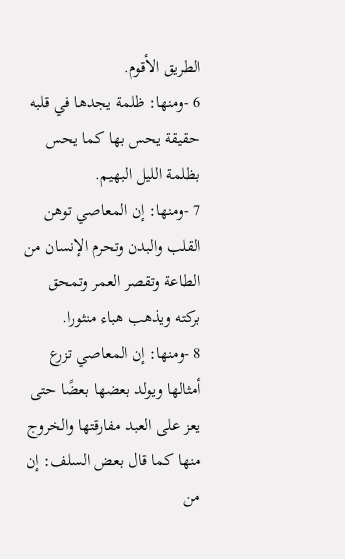الطريق الأقوم.
6 -ومنها: ظلمة يجدها في قلبه حقيقة يحس بها كما يحس بظلمة الليل البهيم.
7 -ومنها: إن المعاصي توهن القلب والبدن وتحرم الإنسان من الطاعة وتقصر العمر وتمحق بركته ويذهب هباء منثورا.
8 -ومنها: إن المعاصي تزرع أمثالها ويولد بعضها بعضًا حتى يعز على العبد مفارقتها والخروج منها كما قال بعض السلف: إن من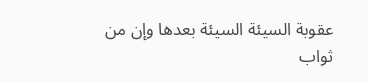عقوبة السيئة السيئة بعدها وإن من ثواب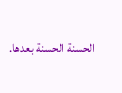الحسنة الحسنة بعدها.